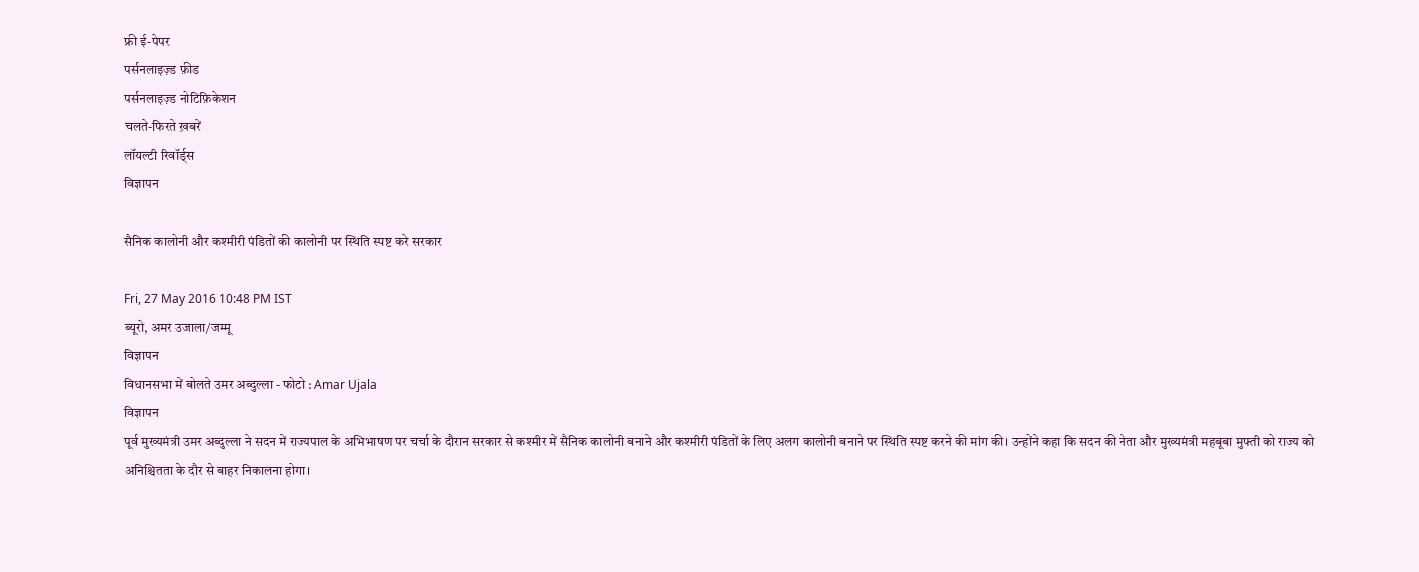फ्री ई-पेपर
पर्सनलाइज़्ड फ़ीड
पर्सनलाइज़्ड नोटिफ़िकेशन
चलते-फिरते ख़बरें
लॉयल्टी रिवॉर्ड्स
विज्ञापन

सैनिक कालोनी और कश्मीरी पंडितों की कालोनी पर स्थिति स्पष्ट करे सरकार

Fri, 27 May 2016 10:48 PM IST
ब्यूरो, अमर उजाला/जम्मू
विज्ञापन
व‌िधानसभा में बोलते उमर अब्दुल्ला - फोटो : Amar Ujala
विज्ञापन
पूर्व मुख्यमंत्री उमर अब्दुल्ला ने सदन में राज्यपाल के अभिभाषण पर चर्चा के दौरान सरकार से कश्मीर में सैनिक कालोनी बनाने और कश्मीरी पंडितों के लिए अलग कालोनी बनाने पर स्थिति स्पष्ट करने की मांग की। उन्होंने कहा कि सदन की नेता और मुख्यमंत्री महबूबा मुफ्ती को राज्य को अनिश्चितता के दौर से बाहर निकालना होगा।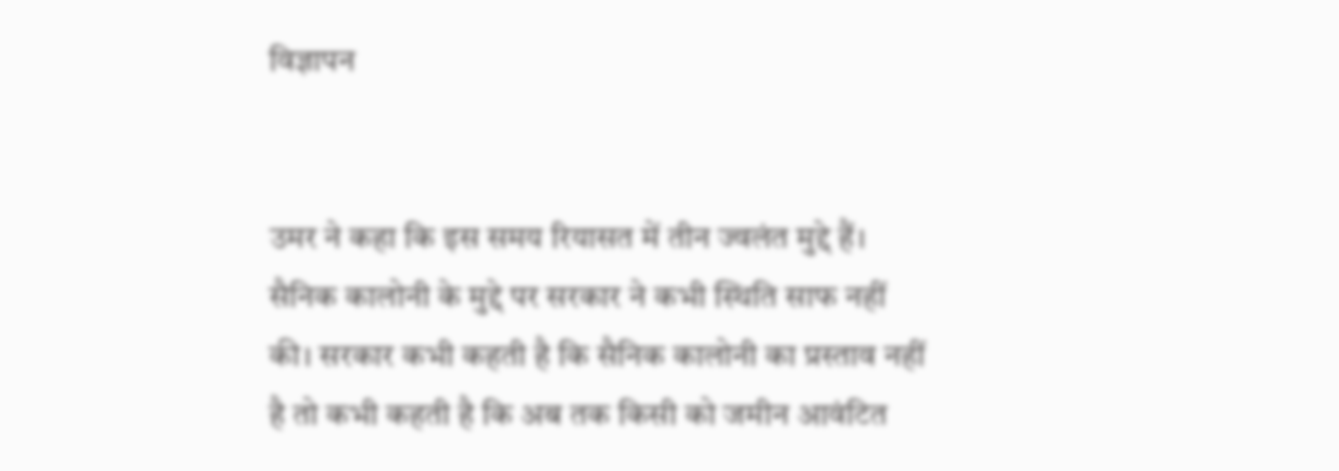विज्ञापन


उमर ने कहा कि इस समय रियासत में तीन ज्वलंत मुद्दे हैं। सैनिक कालोनी के मुद्दे पर सरकार ने कभी स्थिति साफ नहीं की। सरकार कभी कहती है कि सैनिक कालोनी का प्रस्ताव नहीं है तो कभी कहती है कि अब तक किसी को जमीन आवंटित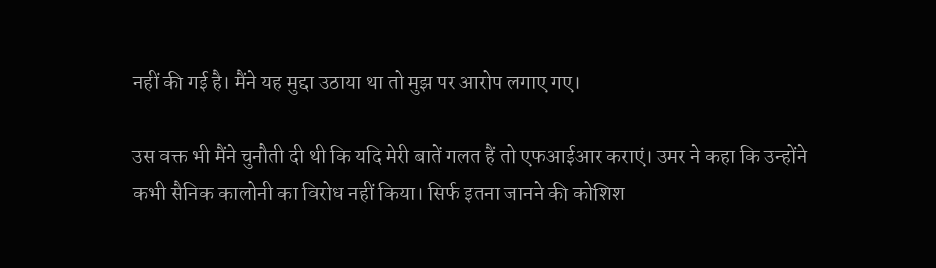नहीं की गई है। मैंने यह मुद्दा उठाया था तो मुझ पर आरोप लगाए गए।

उस वक्त भी मैंने चुनौती दी थी कि यदि मेरी बातें गलत हैं तो एफआईआर कराएं। उमर ने कहा कि उन्होंने कभी सैनिक कालोनी का विरोध नहीं किया। सिर्फ इतना जानने की कोशिश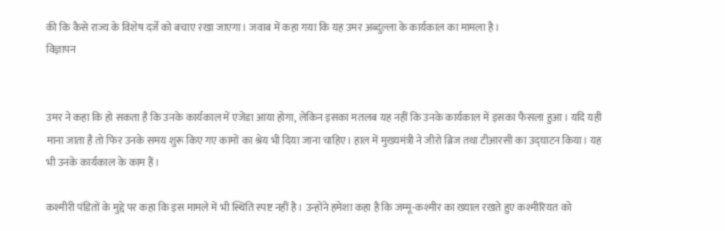की कि कैसे राज्य के विशेष दर्जे को बचाए रखा जाएगा। जवाब में कहा गया कि यह उमर अब्दुल्ला के कार्यकाल का मामला है।
विज्ञापन


उमर ने कहा कि हो सकता है कि उनके कार्यकाल में एजेंडा आया होगा, लेकिन इसका मतलब यह नहीं कि उनके कार्यकाल में इसका फैसला हुआ। यदि यही माना जाता है तो फिर उनके समय शुरू किए गए कामों का श्रेय भी दिया जाना चाहिए। हाल में मुख्यमंत्री ने जीरो ब्रिज तथा टीआरसी का उद्घाटन किया। यह भी उनके कार्यकाल के काम हैं।

कश्मीरी पंडितों के मुद्दे पर कहा कि इस मामले में भी स्थिति स्पष्ट नहीं है। उन्होंने हमेशा कहा है कि जम्मू-कश्मीर का ख्याल रखते हुए कश्मीरियत को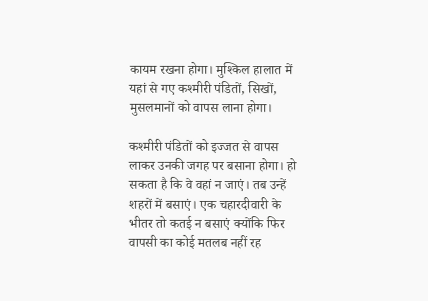कायम रखना होगा। मुश्किल हालात में यहां से गए कश्मीरी पंडितों, सिखों, मुसलमानों को वापस लाना होगा।

कश्मीरी पंडितों को इज्जत से वापस लाकर उनकी जगह पर बसाना होगा। हो सकता है कि वे वहां न जाएं। तब उन्हें शहरों में बसाएं। एक चहारदीवारी के भीतर तो कतई न बसाएं क्योंकि फिर वापसी का कोई मतलब नहीं रह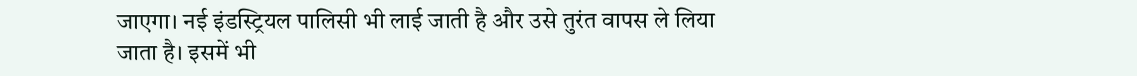जाएगा। नई इंडस्ट्रियल पालिसी भी लाई जाती है और उसे तुरंत वापस ले लिया जाता है। इसमें भी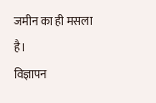जमीन का ही मसला है।
विज्ञापन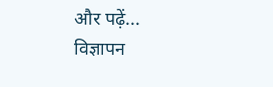और पढ़ें...
विज्ञापन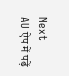Next
AU ऐप में पढ़ें